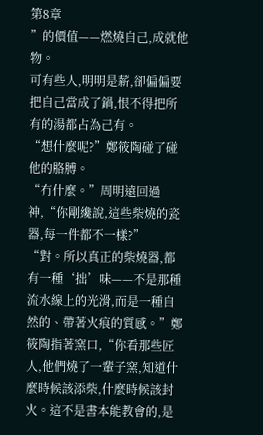第8章
”的價值——燃燒自己,成就他物。
可有些人,明明是薪,卻偏偏要把自己當成了鍋,恨不得把所有的湯都占為己有。
“想什麼呢?”鄭筱陶碰了碰他的胳膊。
“冇什麼。”周明遠回過神,“你剛纔說,這些柴燒的瓷器,每一件都不一樣?”
“對。所以真正的柴燒器,都有一種‘拙’味——不是那種流水線上的光滑,而是一種自然的、帶著火痕的質感。”鄭筱陶指著窯口,“你看那些匠人,他們燒了一輩子窯,知道什麼時候該添柴,什麼時候該封火。這不是書本能教會的,是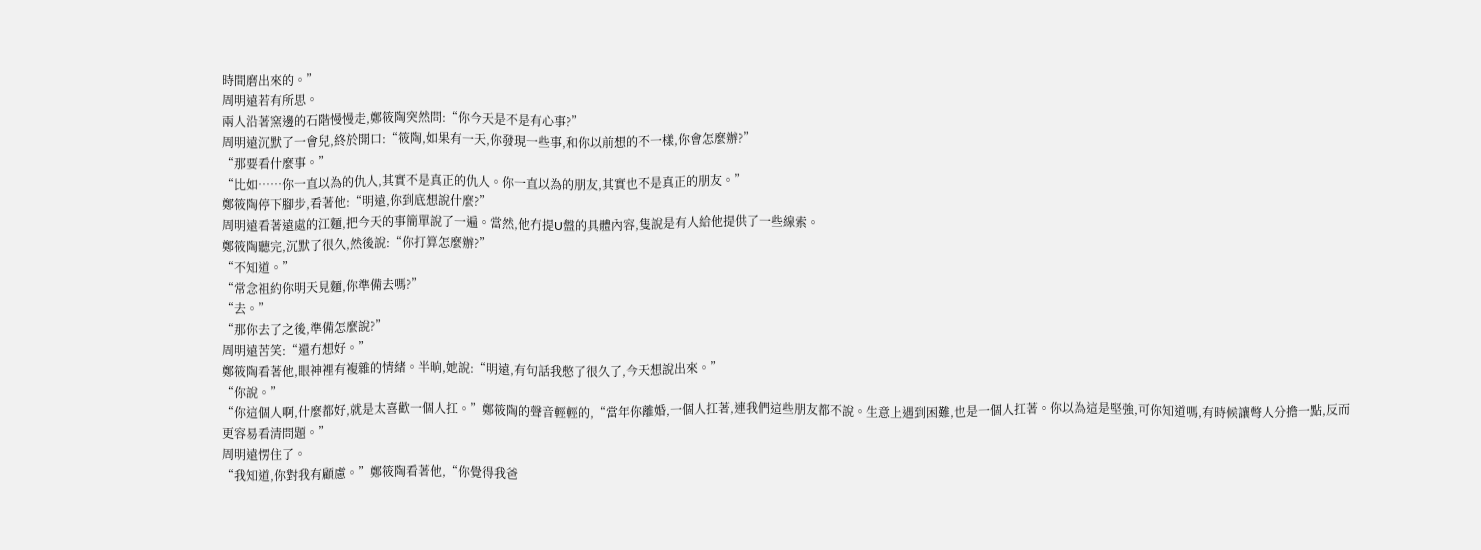時間磨出來的。”
周明遠若有所思。
兩人沿著窯邊的石階慢慢走,鄭筱陶突然問:“你今天是不是有心事?”
周明遠沉默了一會兒,終於開口:“筱陶,如果有一天,你發現一些事,和你以前想的不一樣,你會怎麼辦?”
“那要看什麼事。”
“比如……你一直以為的仇人,其實不是真正的仇人。你一直以為的朋友,其實也不是真正的朋友。”
鄭筱陶停下腳步,看著他:“明遠,你到底想說什麼?”
周明遠看著遠處的江麵,把今天的事簡單說了一遍。當然,他冇提U盤的具體內容,隻說是有人給他提供了一些線索。
鄭筱陶聽完,沉默了很久,然後說:“你打算怎麼辦?”
“不知道。”
“常念祖約你明天見麵,你準備去嗎?”
“去。”
“那你去了之後,準備怎麼說?”
周明遠苦笑:“還冇想好。”
鄭筱陶看著他,眼神裡有複雜的情緒。半晌,她說:“明遠,有句話我憋了很久了,今天想說出來。”
“你說。”
“你這個人啊,什麼都好,就是太喜歡一個人扛。”鄭筱陶的聲音輕輕的,“當年你離婚,一個人扛著,連我們這些朋友都不說。生意上遇到困難,也是一個人扛著。你以為這是堅強,可你知道嗎,有時候讓彆人分擔一點,反而更容易看清問題。”
周明遠愣住了。
“我知道,你對我有顧慮。”鄭筱陶看著他,“你覺得我爸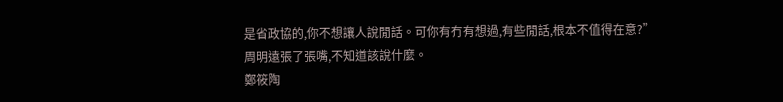是省政協的,你不想讓人說閒話。可你有冇有想過,有些閒話,根本不值得在意?”
周明遠張了張嘴,不知道該說什麼。
鄭筱陶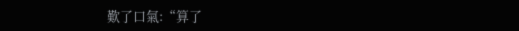歎了口氣:“算了